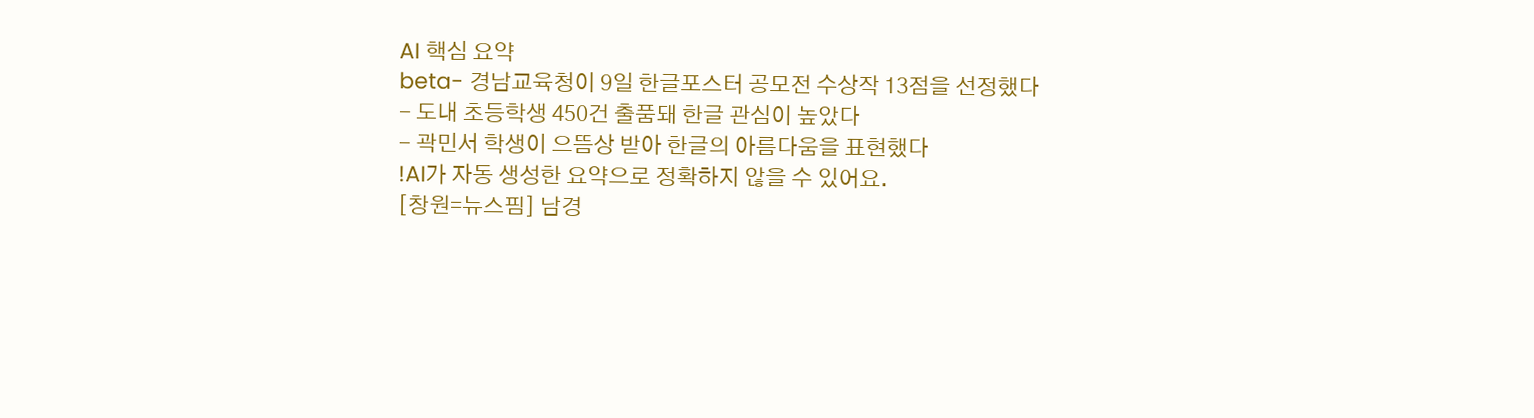AI 핵심 요약
beta- 경남교육청이 9일 한글포스터 공모전 수상작 13점을 선정했다
- 도내 초등학생 450건 출품돼 한글 관심이 높았다
- 곽민서 학생이 으뜸상 받아 한글의 아름다움을 표현했다
!AI가 자동 생성한 요약으로 정확하지 않을 수 있어요.
[창원=뉴스핌] 남경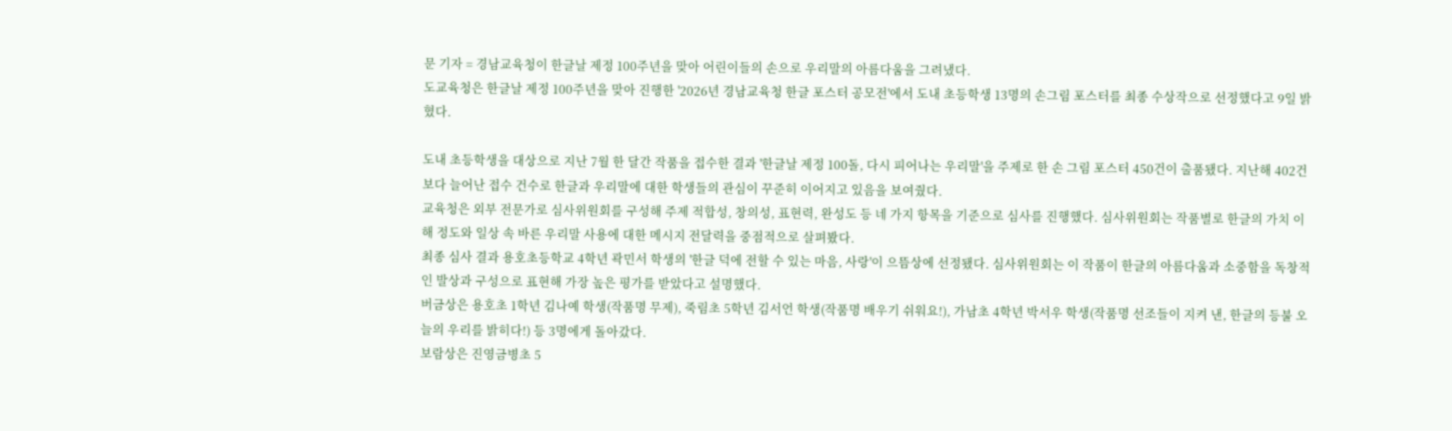문 기자 = 경남교육청이 한글날 제정 100주년을 맞아 어린이들의 손으로 우리말의 아름다움을 그려냈다.
도교육청은 한글날 제정 100주년을 맞아 진행한 '2026년 경남교육청 한글 포스터 공모전'에서 도내 초등학생 13명의 손그림 포스터를 최종 수상작으로 선정했다고 9일 밝혔다.

도내 초등학생을 대상으로 지난 7월 한 달간 작품을 접수한 결과 '한글날 제정 100돌, 다시 피어나는 우리말'을 주제로 한 손 그림 포스터 450건이 출품됐다. 지난해 402건보다 늘어난 접수 건수로 한글과 우리말에 대한 학생들의 관심이 꾸준히 이어지고 있음을 보여줬다.
교육청은 외부 전문가로 심사위원회를 구성해 주제 적합성, 창의성, 표현력, 완성도 등 네 가지 항목을 기준으로 심사를 진행했다. 심사위원회는 작품별로 한글의 가치 이해 정도와 일상 속 바른 우리말 사용에 대한 메시지 전달력을 중점적으로 살펴봤다.
최종 심사 결과 용호초등학교 4학년 곽민서 학생의 '한글 덕에 전할 수 있는 마음, 사랑'이 으뜸상에 선정됐다. 심사위원회는 이 작품이 한글의 아름다움과 소중함을 독창적인 발상과 구성으로 표현해 가장 높은 평가를 받았다고 설명했다.
버금상은 용호초 1학년 김나예 학생(작품명 무제), 죽림초 5학년 김서언 학생(작품명 배우기 쉬워요!), 가남초 4학년 박서우 학생(작품명 선조들이 지켜 낸, 한글의 등불 오늘의 우리를 밝히다!) 등 3명에게 돌아갔다.
보람상은 진영금병초 5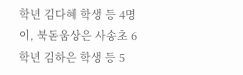학년 김다혜 학생 등 4명이, 북돋움상은 사송초 6학년 김하은 학생 등 5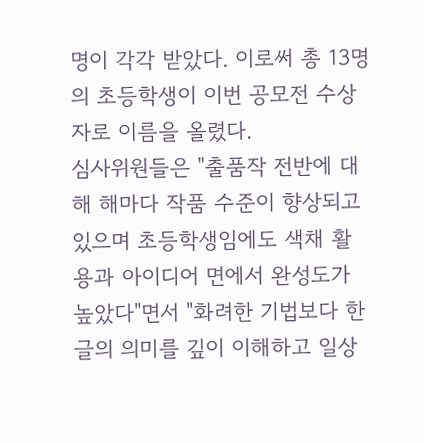명이 각각 받았다. 이로써 총 13명의 초등학생이 이번 공모전 수상자로 이름을 올렸다.
심사위원들은 "출품작 전반에 대해 해마다 작품 수준이 향상되고 있으며 초등학생임에도 색채 활용과 아이디어 면에서 완성도가 높았다"면서 "화려한 기법보다 한글의 의미를 깊이 이해하고 일상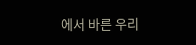에서 바른 우리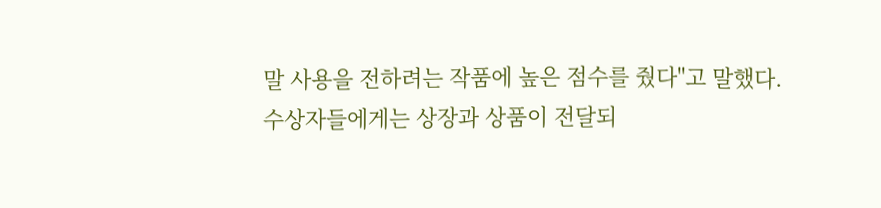말 사용을 전하려는 작품에 높은 점수를 줬다"고 말했다.
수상자들에게는 상장과 상품이 전달되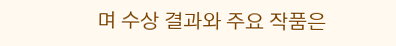며 수상 결과와 주요 작품은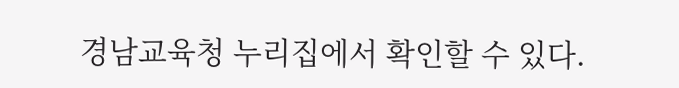경남교육청 누리집에서 확인할 수 있다.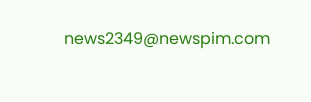news2349@newspim.com